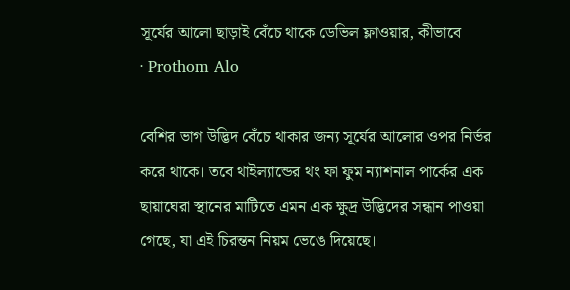সূর্যের আলো ছাড়াই বেঁচে থাকে ডেভিল ফ্লাওয়ার, কীভাবে
· Prothom Alo

বেশির ভাগ উদ্ভিদ বেঁচে থাকার জন্য সূর্যের আলোর ওপর নির্ভর করে থাকে। তবে থাইল্যান্ডের থং ফা ফুম ন্যাশনাল পার্কের এক ছায়াঘেরা স্থানের মাটিতে এমন এক ক্ষুদ্র উদ্ভিদের সন্ধান পাওয়া গেছে, যা এই চিরন্তন নিয়ম ভেঙে দিয়েছে।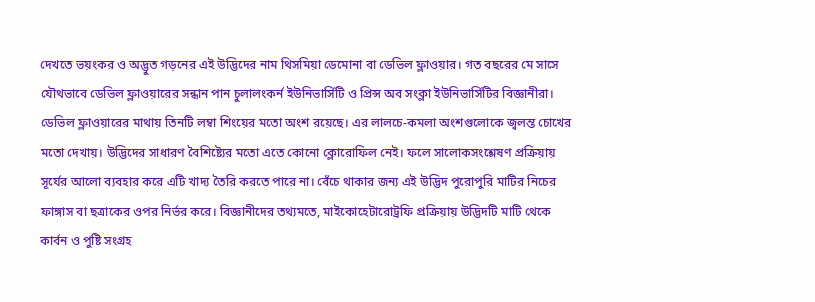দেখতে ভয়ংকর ও অদ্ভুত গড়নের এই উদ্ভিদের নাম থিসমিয়া ডেমোনা বা ডেভিল ফ্লাওয়ার। গত বছরের মে সাসে যৌথভাবে ডেভিল ফ্লাওয়ারের সন্ধান পান চুলালংকর্ন ইউনিভার্সিটি ও প্রিন্স অব সংক্লা ইউনিভার্সিটির বিজ্ঞানীরা।
ডেভিল ফ্লাওয়ারের মাথায় তিনটি লম্বা শিংয়ের মতো অংশ রয়েছে। এর লালচে-কমলা অংশগুলোকে জ্বলন্ত চোখের মতো দেখায়। উদ্ভিদের সাধারণ বৈশিষ্ট্যের মতো এতে কোনো ক্লোরোফিল নেই। ফলে সালোকসংশ্লেষণ প্রক্রিয়ায় সূর্যের আলো ব্যবহার করে এটি খাদ্য তৈরি করতে পারে না। বেঁচে থাকার জন্য এই উদ্ভিদ পুরোপুরি মাটির নিচের ফাঙ্গাস বা ছত্রাকের ওপর নির্ভর করে। বিজ্ঞানীদের তথ্যমতে, মাইকোহেটারোট্রফি প্রক্রিয়ায় উদ্ভিদটি মাটি থেকে কার্বন ও পুষ্টি সংগ্রহ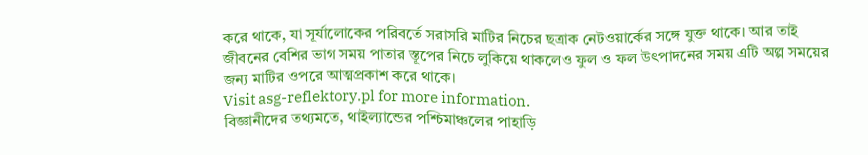করে থাকে, যা সূর্যালোকের পরিবর্তে সরাসরি মাটির নিচের ছত্রাক নেটওয়ার্কের সঙ্গে যুক্ত থাকে। আর তাই জীবনের বেশির ভাগ সময় পাতার স্তূপের নিচে লুকিয়ে থাকলেও ফুল ও ফল উৎপাদনের সময় এটি অল্প সময়ের জন্য মাটির ওপরে আত্মপ্রকাশ করে থাকে।
Visit asg-reflektory.pl for more information.
বিজ্ঞানীদের তথ্যমতে, থাইল্যান্ডের পশ্চিমাঞ্চলের পাহাড়ি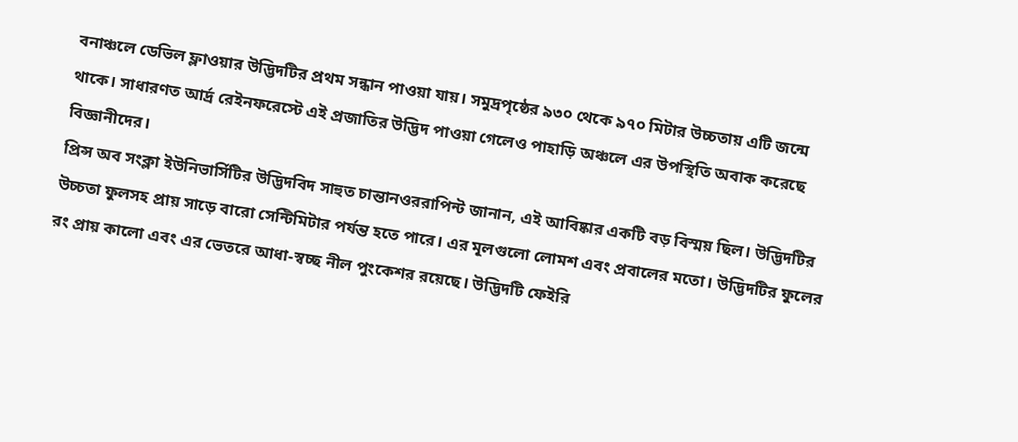বনাঞ্চলে ডেভিল ফ্লাওয়ার উদ্ভিদটির প্রথম সন্ধান পাওয়া যায়। সমুদ্রপৃষ্ঠের ৯৩০ থেকে ৯৭০ মিটার উচ্চতায় এটি জন্মে থাকে। সাধারণত আর্দ্র রেইনফরেস্টে এই প্রজাতির উদ্ভিদ পাওয়া গেলেও পাহাড়ি অঞ্চলে এর উপস্থিতি অবাক করেছে বিজ্ঞানীদের।
প্রিন্স অব সংক্লা ইউনিভার্সিটির উদ্ভিদবিদ সাহুত চান্তানওররাপিন্ট জানান, এই আবিষ্কার একটি বড় বিস্ময় ছিল। উদ্ভিদটির উচ্চতা ফুলসহ প্রায় সাড়ে বারো সেন্টিমিটার পর্যন্ত হতে পারে। এর মূলগুলো লোমশ এবং প্রবালের মতো। উদ্ভিদটির ফুলের রং প্রায় কালো এবং এর ভেতরে আধা-স্বচ্ছ নীল পুংকেশর রয়েছে। উদ্ভিদটি ফেইরি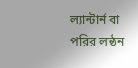ল্যান্টার্ন বা পরির লন্ঠন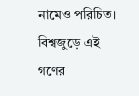নামেও পরিচিত। বিশ্বজুড়ে এই গণের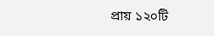প্রায় ১২০টি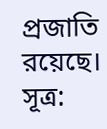প্রজাতি রয়েছে।
সূত্র: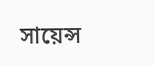সায়েন্স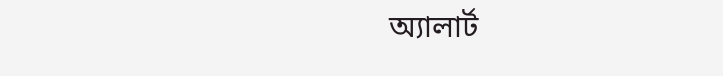অ্যালার্ট